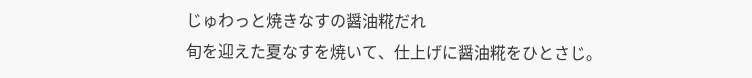じゅわっと焼きなすの醤油糀だれ
旬を迎えた夏なすを焼いて、仕上げに醤油糀をひとさじ。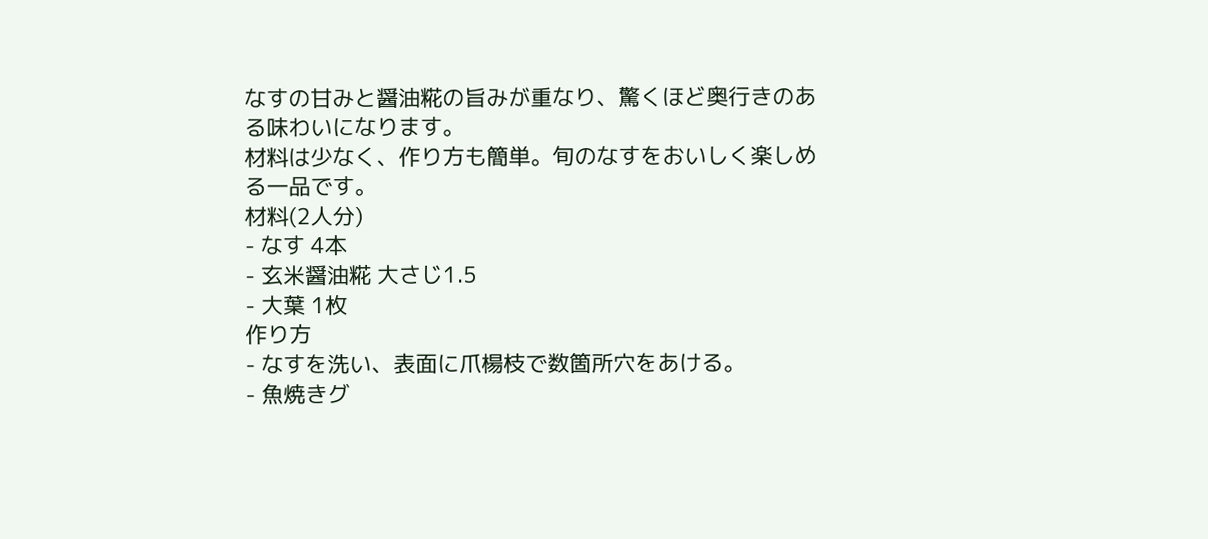なすの甘みと醤油糀の旨みが重なり、驚くほど奥行きのある味わいになります。
材料は少なく、作り方も簡単。旬のなすをおいしく楽しめる一品です。
材料(2人分)
- なす 4本
- 玄米醤油糀 大さじ1.5
- 大葉 1枚
作り方
- なすを洗い、表面に爪楊枝で数箇所穴をあける。
- 魚焼きグ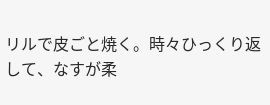リルで皮ごと焼く。時々ひっくり返して、なすが柔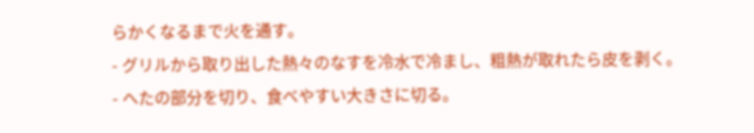らかくなるまで火を通す。
- グリルから取り出した熱々のなすを冷水で冷まし、粗熱が取れたら皮を剥く。
- へたの部分を切り、食べやすい大きさに切る。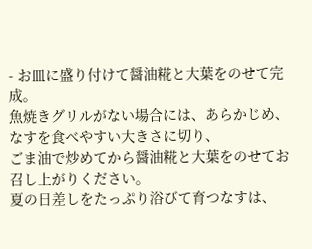- お皿に盛り付けて醤油糀と大葉をのせて完成。
魚焼きグリルがない場合には、あらかじめ、なすを食べやすい大きさに切り、
ごま油で炒めてから醤油糀と大葉をのせてお召し上がりください。
夏の日差しをたっぷり浴びて育つなすは、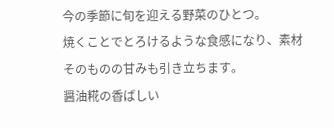今の季節に旬を迎える野菜のひとつ。
焼くことでとろけるような食感になり、素材そのものの甘みも引き立ちます。
醤油糀の香ばしい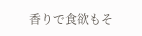香りで食欲もそ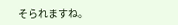そられますね。